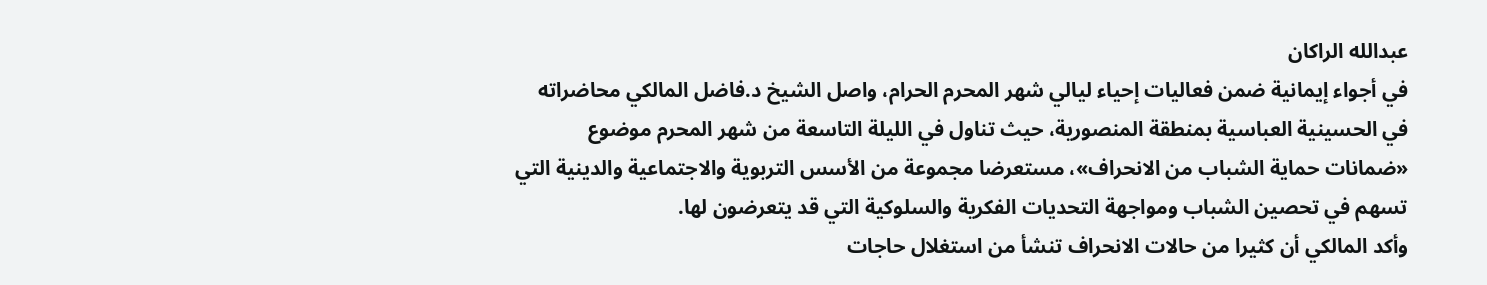عبدالله الراكان
في أجواء إيمانية ضمن فعاليات إحياء ليالي شهر المحرم الحرام، واصل الشيخ د.فاضل المالكي محاضراته في الحسينية العباسية بمنطقة المنصورية، حيث تناول في الليلة التاسعة من شهر المحرم موضوع «ضمانات حماية الشباب من الانحراف»، مستعرضا مجموعة من الأسس التربوية والاجتماعية والدينية التي تسهم في تحصين الشباب ومواجهة التحديات الفكرية والسلوكية التي قد يتعرضون لها.
وأكد المالكي أن كثيرا من حالات الانحراف تنشأ من استغلال حاجات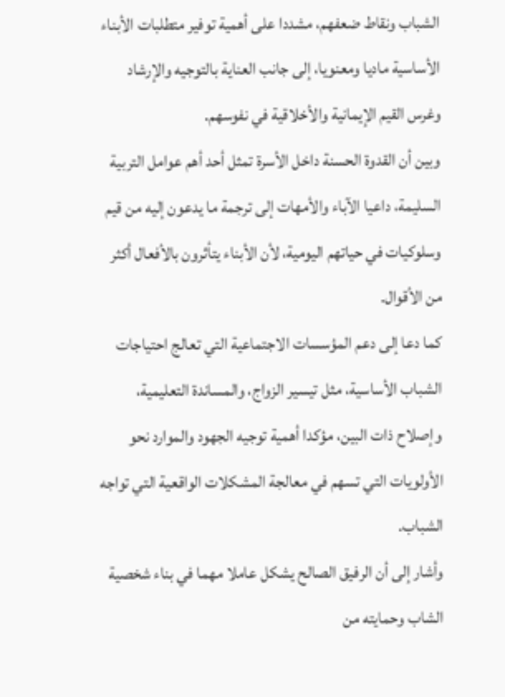الشباب ونقاط ضعفهم، مشددا على أهمية توفير متطلبات الأبناء الأساسية ماديا ومعنويا، إلى جانب العناية بالتوجيه والإرشاد وغرس القيم الإيمانية والأخلاقية في نفوسهم.
وبين أن القدوة الحسنة داخل الأسرة تمثل أحد أهم عوامل التربية السليمة، داعيا الآباء والأمهات إلى ترجمة ما يدعون إليه من قيم وسلوكيات في حياتهم اليومية، لأن الأبناء يتأثرون بالأفعال أكثر من الأقوال.
كما دعا إلى دعم المؤسسات الاجتماعية التي تعالج احتياجات الشباب الأساسية، مثل تيسير الزواج، والمساندة التعليمية، وإصلاح ذات البين، مؤكدا أهمية توجيه الجهود والموارد نحو الأولويات التي تسهم في معالجة المشكلات الواقعية التي تواجه الشباب.
وأشار إلى أن الرفيق الصالح يشكل عاملا مهما في بناء شخصية الشاب وحمايته من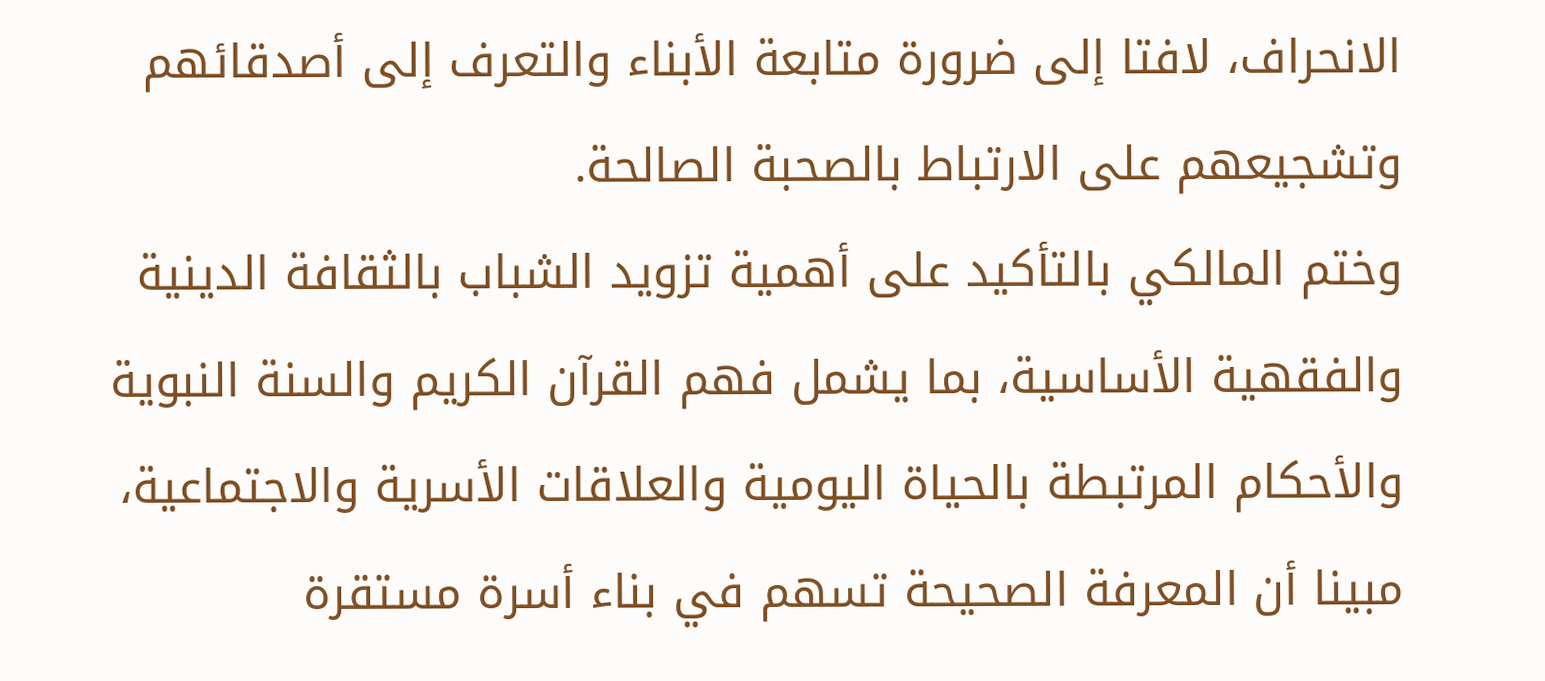الانحراف، لافتا إلى ضرورة متابعة الأبناء والتعرف إلى أصدقائهم وتشجيعهم على الارتباط بالصحبة الصالحة.
وختم المالكي بالتأكيد على أهمية تزويد الشباب بالثقافة الدينية والفقهية الأساسية، بما يشمل فهم القرآن الكريم والسنة النبوية والأحكام المرتبطة بالحياة اليومية والعلاقات الأسرية والاجتماعية، مبينا أن المعرفة الصحيحة تسهم في بناء أسرة مستقرة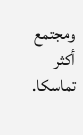ومجتمع أكثر تماسكا.